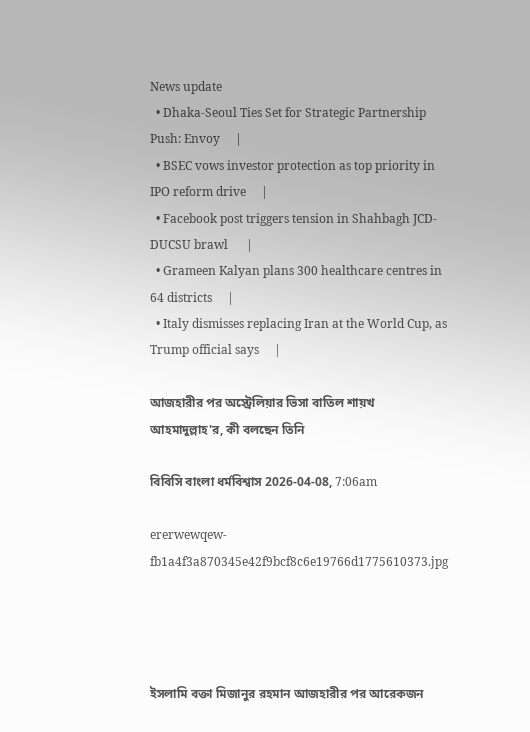News update
  • Dhaka-Seoul Ties Set for Strategic Partnership Push: Envoy     |
  • BSEC vows investor protection as top priority in IPO reform drive     |
  • Facebook post triggers tension in Shahbagh JCD-DUCSU brawl      |
  • Grameen Kalyan plans 300 healthcare centres in 64 districts     |
  • Italy dismisses replacing Iran at the World Cup, as Trump official says     |

আজহারীর পর অস্ট্রেলিয়ার ভিসা বাতিল শায়খ আহমাদুল্লাহ'র, কী বলছেন তিনি

বিবিসি বাংলা ধর্মবিশ্বাস 2026-04-08, 7:06am

ererwewqew-fb1a4f3a870345e42f9bcf8c6e19766d1775610373.jpg




ইসলামি বক্তা মিজানুর রহমান আজহারীর পর আরেকজন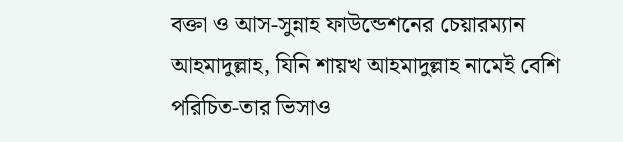বক্তা ও আস-সুন্নাহ ফাউন্ডেশনের চেয়ারম্যান আহমাদুল্লাহ, যিনি শায়খ আহমাদুল্লাহ নামেই বেশি পরিচিত-তার ভিসাও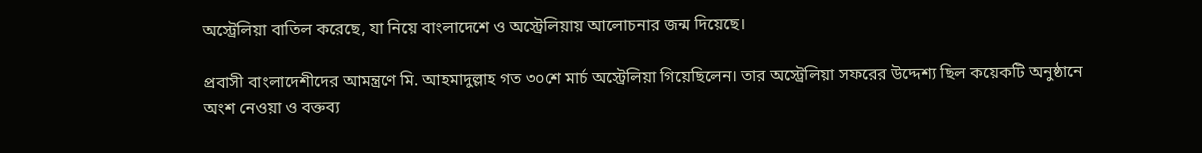অস্ট্রেলিয়া বাতিল করেছে, যা নিয়ে বাংলাদেশে ও অস্ট্রেলিয়ায় আলোচনার জন্ম দিয়েছে।

প্রবাসী বাংলাদেশীদের আমন্ত্রণে মি. আহমাদুল্লাহ গত ৩০শে মার্চ অস্ট্রেলিয়া গিয়েছিলেন। তার অস্ট্রেলিয়া সফরের উদ্দেশ্য ছিল কয়েকটি অনুষ্ঠানে অংশ নেওয়া ও বক্তব্য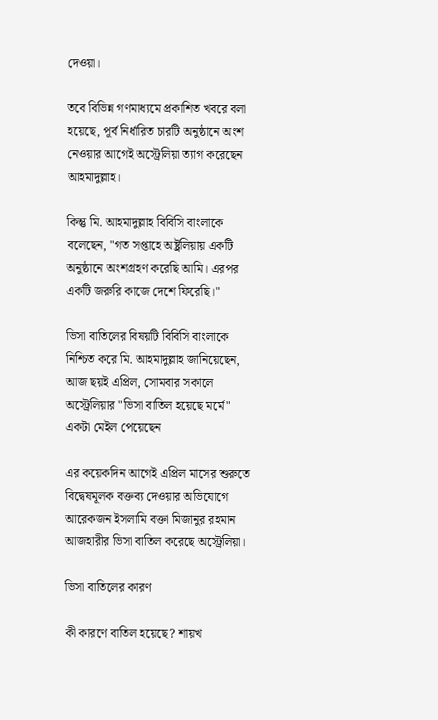দেওয়া।

তবে বিভিন্ন গণমাধ্যমে প্রকাশিত খবরে বলা হয়েছে, পূর্ব নির্ধারিত চারটি অনুষ্ঠানে অংশ নেওয়ার আগেই অস্ট্রেলিয়া ত্যাগ করেছেন আহমাদুল্লাহ।

কিন্তু মি. আহমাদুল্লাহ বিবিসি বাংলাকে বলেছেন, "গত সপ্তাহে অষ্ট্রলিয়ায় একটি অনুষ্ঠানে অংশগ্রহণ করেছি আমি। এরপর একটি জরুরি কাজে দেশে ফিরেছি।"

ভিসা বাতিলের বিষয়টি বিবিসি বাংলাকে নিশ্চিত করে মি. আহমাদুল্লাহ জানিয়েছেন, আজ ছয়ই এপ্রিল, সোমবার সকালে অস্ট্রেলিয়ার "ভিসা বাতিল হয়েছে মর্মে" একটা মেইল পেয়েছেন

এর কয়েকদিন আগেই এপ্রিল মাসের শুরুতে বিদ্বেষমূলক বক্তব্য দেওয়ার অভিযোগে আরেকজন ইসলামি বক্তা মিজানুর রহমান আজহারীর ভিসা বাতিল করেছে অস্ট্রেলিয়া।

ভিসা বাতিলের কারণ

কী কারণে বাতিল হয়েছে? শায়খ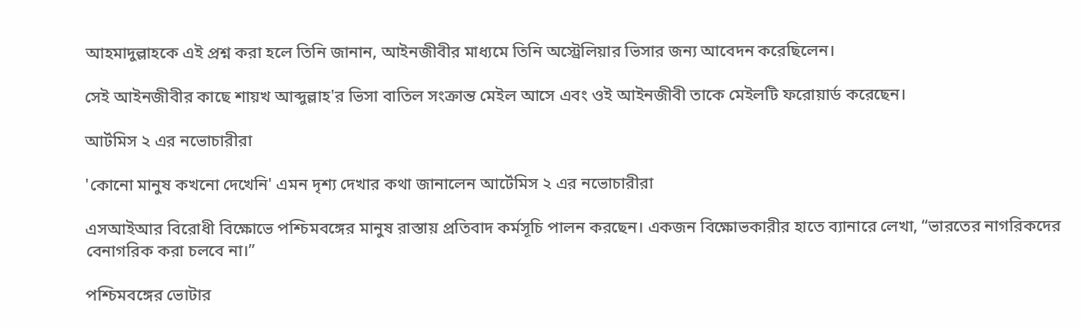আহমাদুল্লাহকে এই প্রশ্ন করা হলে তিনি জানান, আইনজীবীর মাধ্যমে তিনি অস্ট্রেলিয়ার ভিসার জন্য আবেদন করেছিলেন।

সেই আইনজীবীর কাছে শায়খ আব্দুল্লাহ'র ভিসা বাতিল সংক্রান্ত মেইল আসে এবং ওই আইনজীবী তাকে মেইলটি ফরোয়ার্ড করেছেন।

আর্টমিস ২ এর নভোচারীরা

'কোনো মানুষ কখনো দেখেনি' এমন দৃশ্য দেখার কথা জানালেন আর্টেমিস ২ এর নভোচারীরা

এসআইআর বিরোধী বিক্ষোভে পশ্চিমবঙ্গের মানুষ রাস্তায় প্রতিবাদ কর্মসূচি পালন করছেন। একজন বিক্ষোভকারীর হাতে ব্যানারে লেখা, “ভারতের নাগরিকদের বেনাগরিক করা চলবে না।”

পশ্চিমবঙ্গের ভোটার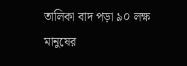তালিকা বাদ পড়া ৯০ লক্ষ মানুষের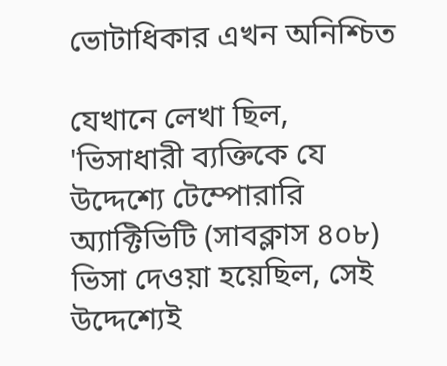ভোটাধিকার এখন অনিশ্চিত

যেখানে লেখা ছিল, 'ভিসাধারী ব্যক্তিকে যে উদ্দেশ্যে টেম্পোরারি অ্যাক্টিভিটি (সাবক্লাস ৪০৮) ভিসা দেওয়া হয়েছিল, সেই উদ্দেশ্যেই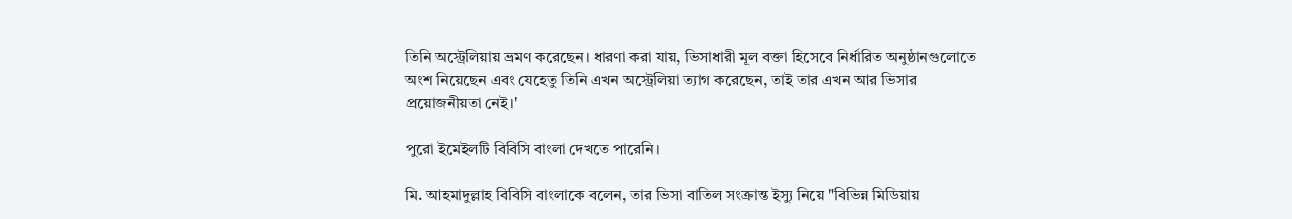তিনি অস্ট্রেলিয়ায় ভ্রমণ করেছেন। ধারণা করা যায়, ভিসাধারী মূল বক্তা হিসেবে নির্ধারিত অনুষ্ঠানগুলোতে অংশ নিয়েছেন এবং যেহেতু তিনি এখন অস্ট্রেলিয়া ত্যাগ করেছেন, তাই তার এখন আর ভিসার প্রয়োজনীয়তা নেই।'

পুরো ইমেইলটি বিবিসি বাংলা দেখতে পারেনি।

মি. আহমাদুল্লাহ বিবিসি বাংলাকে বলেন, তার ভিসা বাতিল সংক্রান্ত ইস্যু নিয়ে "বিভিন্ন মিডিয়ায়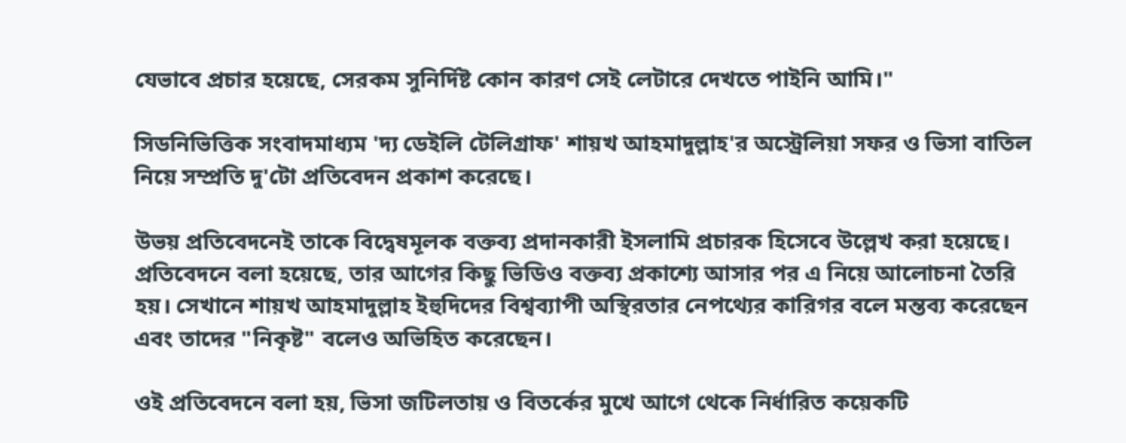যেভাবে প্রচার হয়েছে, সেরকম সুনির্দিষ্ট কোন কারণ সেই লেটারে দেখতে পাইনি আমি।"

সিডনিভিত্তিক সংবাদমাধ্যম 'দ্য ডেইলি টেলিগ্রাফ' শায়খ আহমাদুল্লাহ'র অস্ট্রেলিয়া সফর ও ভিসা বাতিল নিয়ে সম্প্রতি দু'টো প্রতিবেদন প্রকাশ করেছে।

উভয় প্রতিবেদনেই তাকে বিদ্বেষমূলক বক্তব্য প্রদানকারী ইসলামি প্রচারক হিসেবে উল্লেখ করা হয়েছে। প্রতিবেদনে বলা হয়েছে, তার আগের কিছু ভিডিও বক্তব্য প্রকাশ্যে আসার পর এ নিয়ে আলোচনা তৈরি হয়। সেখানে শায়খ আহমাদুল্লাহ ইহুদিদের বিশ্বব্যাপী অস্থিরতার নেপথ্যের কারিগর বলে মন্তব্য করেছেন এবং তাদের "নিকৃষ্ট" বলেও অভিহিত করেছেন।

ওই প্রতিবেদনে বলা হয়, ভিসা জটিলতায় ও বিতর্কের মুখে আগে থেকে নির্ধারিত কয়েকটি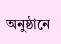অনুষ্ঠানে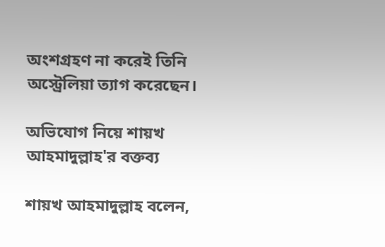অংশগ্রহণ না করেই তিনি অস্ট্রেলিয়া ত্যাগ করেছেন।

অভিযোগ নিয়ে শায়খ আহমাদুল্লাহ'র বক্তব্য

শায়খ আহমাদুল্লাহ বলেন,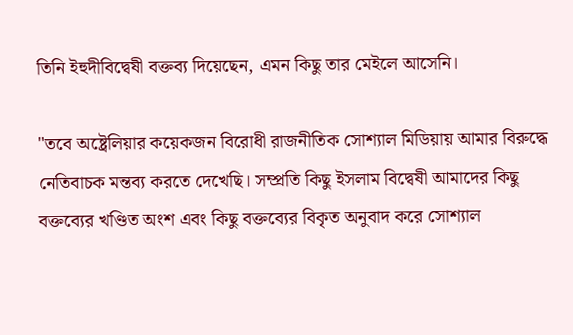তিনি ইহুদীবিদ্বেষী বক্তব্য দিয়েছেন, এমন কিছু তার মেইলে আসেনি।

"তবে অষ্ট্রেলিয়ার কয়েকজন বিরোধী রাজনীতিক সোশ্যাল মিডিয়ায় আমার বিরুদ্ধে নেতিবাচক মন্তব্য করতে দেখেছি। সম্প্রতি কিছু ইসলাম বিদ্বেষী আমাদের কিছু বক্তব্যের খণ্ডিত অংশ এবং কিছু বক্তব্যের বিকৃত অনুবাদ করে সোশ্যাল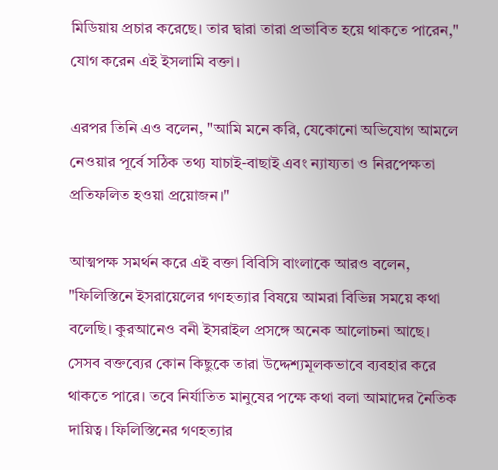মিডিয়ায় প্রচার করেছে। তার দ্বারা তারা প্রভাবিত হয়ে থাকতে পারেন," যোগ করেন এই ইসলামি বক্তা।

এরপর তিনি এও বলেন, "আমি মনে করি, যেকোনো অভিযোগ আমলে নেওয়ার পূর্বে সঠিক তথ্য যাচাই-বাছাই এবং ন্যায্যতা ও নিরপেক্ষতা প্রতিফলিত হওয়া প্রয়োজন।"

আত্মপক্ষ সমর্থন করে এই বক্তা বিবিসি বাংলাকে আরও বলেন, "ফিলিস্তিনে ইসরায়েলের গণহত্যার বিষয়ে আমরা বিভিন্ন সময়ে কথা বলেছি। কুরআনেও বনী ইসরাইল প্রসঙ্গে অনেক আলোচনা আছে। সেসব বক্তব্যের কোন কিছুকে তারা উদ্দেশ্যমূলকভাবে ব্যবহার করে থাকতে পারে। তবে নির্যাতিত মানুষের পক্ষে কথা বলা আমাদের নৈতিক দায়িত্ব। ফিলিস্তিনের গণহত্যার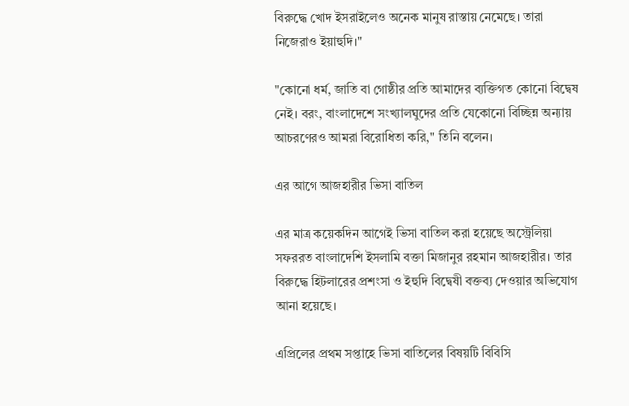বিরুদ্ধে খোদ ইসরাইলেও অনেক মানুষ রাস্তায় নেমেছে। তারা নিজেরাও ইয়াহুদি।"

"কোনো ধর্ম, জাতি বা গোষ্ঠীর প্রতি আমাদের ব্যক্তিগত কোনো বিদ্বেষ নেই। বরং, বাংলাদেশে সংখ্যালঘুদের প্রতি যেকোনো বিচ্ছিন্ন অন্যায় আচরণেরও আমরা বিরোধিতা করি," তিনি বলেন।

এর আগে আজহারীর ভিসা বাতিল

এর মাত্র কয়েকদিন আগেই ভিসা বাতিল করা হয়েছে অস্ট্রেলিয়া সফররত বাংলাদেশি ইসলামি বক্তা মিজানুর রহমান আজহারীর। তার বিরুদ্ধে হিটলারের প্রশংসা ও ইহুদি বিদ্বেষী বক্তব্য দেওয়ার অভিযোগ আনা হয়েছে।

এপ্রিলের প্রথম সপ্তাহে ভিসা বাতিলের বিষয়টি বিবিসি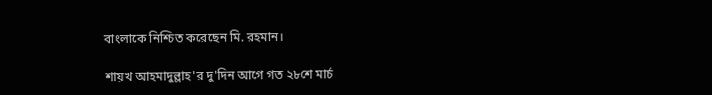বাংলাকে নিশ্চিত করেছেন মি. রহমান।

শায়খ আহমাদুল্লাহ'র দু'দিন আগে গত ২৮শে মার্চ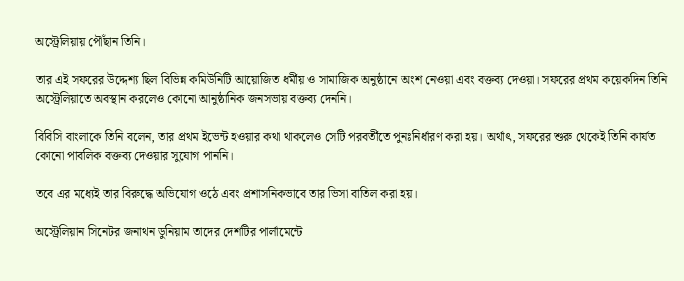অস্ট্রেলিয়ায় পৌঁছান তিনি।

তার এই সফরের উদ্দেশ্য ছিল বিভিন্ন কমিউনিটি আয়োজিত ধর্মীয় ও সামাজিক অনুষ্ঠানে অংশ নেওয়া এবং বক্তব্য দেওয়া। সফরের প্রথম কয়েকদিন তিনি অস্ট্রেলিয়াতে অবস্থান করলেও কোনো আনুষ্ঠানিক জনসভায় বক্তব্য দেননি।

বিবিসি বাংলাকে তিনি বলেন, তার প্রথম ইভেন্ট হওয়ার কথা থাকলেও সেটি পরবর্তীতে পুনঃনির্ধারণ করা হয়। অর্থাৎ, সফরের শুরু থেকেই তিনি কার্যত কোনো পাবলিক বক্তব্য দেওয়ার সুযোগ পাননি।

তবে এর মধ্যেই তার বিরুদ্ধে অভিযোগ ওঠে এবং প্রশাসনিকভাবে তার ভিসা বাতিল করা হয়।

অস্ট্রেলিয়ান সিনেটর জনাথন ডুনিয়াম তাদের দেশটির পার্লামেন্টে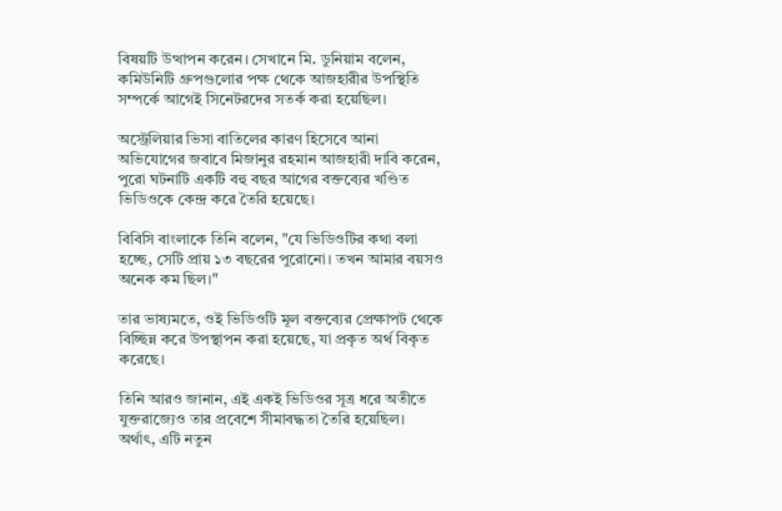বিষয়টি উত্থাপন করেন। সেখানে মি. ডুনিয়াম বলেন, কমিউনিটি গ্রুপগুলোর পক্ষ থেকে আজহারীর উপস্থিতি সম্পর্কে আগেই সিনেটরদের সতর্ক করা হয়েছিল।

অস্ট্রেলিয়ার ভিসা বাতিলের কারণ হিসেবে আনা অভিযোগের জবাবে মিজানুর রহমান আজহারী দাবি করেন, পুরো ঘটনাটি একটি বহু বছর আগের বক্তব্যের খণ্ডিত ভিডিওকে কেন্দ্র করে তৈরি হয়েছে।

বিবিসি বাংলাকে তিনি বলেন, "যে ভিডিওটির কথা বলা হচ্ছে, সেটি প্রায় ১৩ বছরের পুরোনো। তখন আমার বয়সও অনেক কম ছিল।"

তার ভাষ্যমতে, ওই ভিডিওটি মূল বক্তব্যের প্রেক্ষাপট থেকে বিচ্ছিন্ন করে উপস্থাপন করা হয়েছে, যা প্রকৃত অর্থ বিকৃত করেছে।

তিনি আরও জানান, এই একই ভিডিওর সূত্র ধরে অতীতে যুক্তরাজ্যেও তার প্রবেশে সীমাবদ্ধতা তৈরি হয়েছিল। অর্থাৎ, এটি নতুন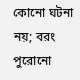কোনো ঘটনা নয়; বরং পুরোনো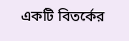একটি বিতর্কের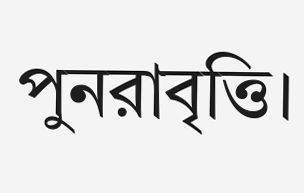পুনরাবৃত্তি।